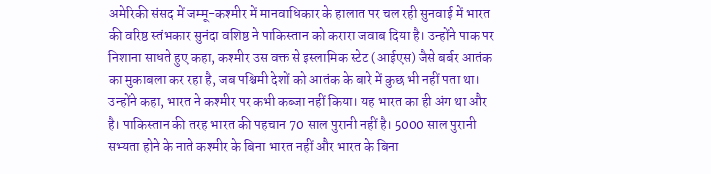अमेरिकी संसद में जम्मू-कश्मीर में मानवाधिकार के हालात पर चल रही सुनवाई में भारत की वरिष्ठ स्तंभकार सुनंदा वशिष्ठ ने पाकिस्तान को करारा जवाब दिया है। उन्होंने पाक पर निशाना साधते हुए कहा, कश्मीर उस वक्त से इस्लामिक स्टेट (आईएस) जैसे बर्बर आतंक का मुकाबला कर रहा है, जब पश्चिमी देशों को आतंक के बारे में कुछ भी नहीं पता था। उन्होंने कहा, भारत ने कश्मीर पर कभी कब्जा नहीं किया। यह भारत का ही अंग था और है। पाकिस्तान की तरह भारत की पहचान 70 साल पुरानी नहीं है। 5000 साल पुरानी सभ्यता होने के नाते कश्मीर के बिना भारत नहीं और भारत के बिना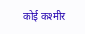कोई कश्मीर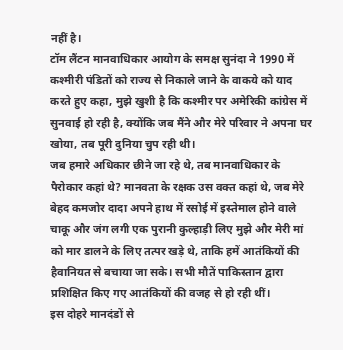नहीं है।
टॉम लैंटन मानवाधिकार आयोग के समक्ष सुनंदा ने 1990 में कश्मीरी पंडितों को राज्य से निकाले जाने के वाकये को याद करते हुए कहा, मुझे खुशी है कि कश्मीर पर अमेरिकी कांग्रेस में सुनवाई हो रही है, क्योंकि जब मैंने और मेरे परिवार ने अपना घर खोया, तब पूरी दुनिया चुप रही थी।
जब हमारे अधिकार छीने जा रहे थे, तब मानवाधिकार के पैरोकार कहां थे? मानवता के रक्षक उस वक्त कहां थे, जब मेरे बेहद कमजोर दादा अपने हाथ में रसोई में इस्तेमाल होने वाले चाकू और जंग लगी एक पुरानी कुल्हाड़ी लिए मुझे और मेरी मां को मार डालने के लिए तत्पर खड़े थे, ताकि हमें आतंकियों की हैवानियत से बचाया जा सके। सभी मौतें पाकिस्तान द्वारा प्रशिक्षित किए गए आतंकियों की वजह से हो रही थीं।
इस दोहरे मानदंडों से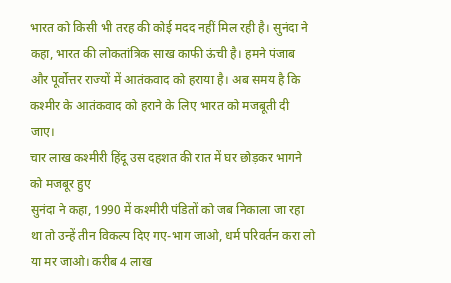भारत को किसी भी तरह की कोई मदद नहीं मिल रही है। सुनंदा ने कहा, भारत की लोकतांत्रिक साख काफी ऊंची है। हमने पंजाब और पूर्वोत्तर राज्यों में आतंकवाद को हराया है। अब समय है कि कश्मीर के आतंकवाद को हराने के लिए भारत को मजबूती दी जाए।
चार लाख कश्मीरी हिंदू उस दहशत की रात में घर छोड़कर भागने को मजबूर हुए
सुनंदा ने कहा, 1990 में कश्मीरी पंडितों को जब निकाला जा रहा था तो उन्हें तीन विकल्प दिए गए-भाग जाओ, धर्म परिवर्तन करा लो या मर जाओ। करीब 4 लाख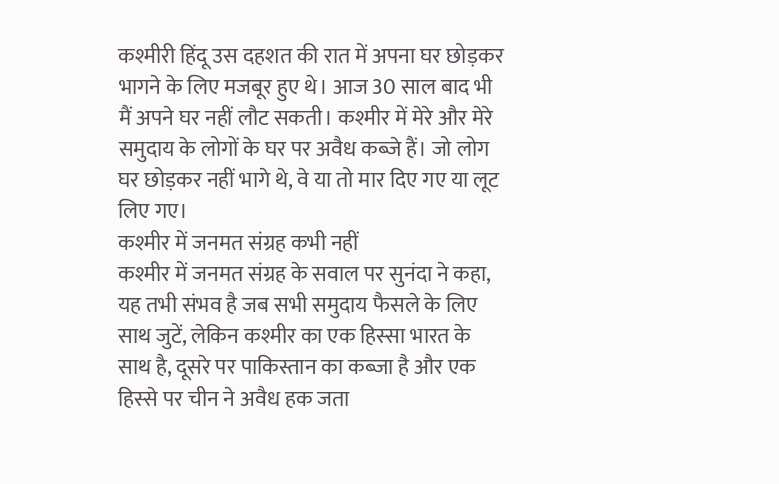कश्मीरी हिंदू उस दहशत की रात में अपना घर छोड़कर भागने के लिए मजबूर हुए थे। आज 30 साल बाद भी मैं अपने घर नहीं लौट सकती। कश्मीर में मेरे और मेरे समुदाय के लोगों के घर पर अवैध कब्जे हैं। जो लोग घर छोड़कर नहीं भागे थे, वे या तो मार दिए गए या लूट लिए गए।
कश्मीर में जनमत संग्रह कभी नहीं
कश्मीर में जनमत संग्रह के सवाल पर सुनंदा ने कहा, यह तभी संभव है जब सभी समुदाय फैसले के लिए साथ जुटें, लेकिन कश्मीर का एक हिस्सा भारत के साथ है, दूसरे पर पाकिस्तान का कब्जा है और एक हिस्से पर चीन ने अवैध हक जता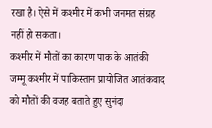रखा है। ऐसे में कश्मीर में कभी जनमत संग्रह नहीं हो सकता।
कश्मीर में मौतों का कारण पाक के आतंकी
जम्मू कश्मीर में पाकिस्तान प्रायोजित आतंकवाद को मौतों की वजह बताते हुए सुनंदा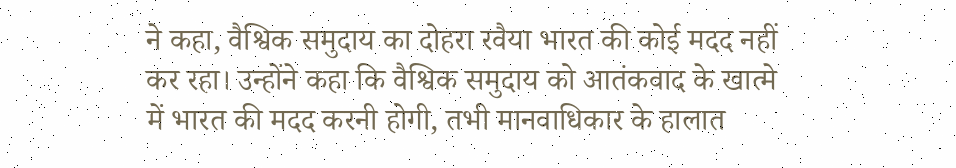ने कहा, वैश्विक समुदाय का दोहरा रवैया भारत की कोई मदद नहीं कर रहा। उन्होंने कहा कि वैश्विक समुदाय को आतंकवाद के खात्मे में भारत की मदद करनी होगी, तभी मानवाधिकार के हालात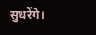सुधरेंगे।